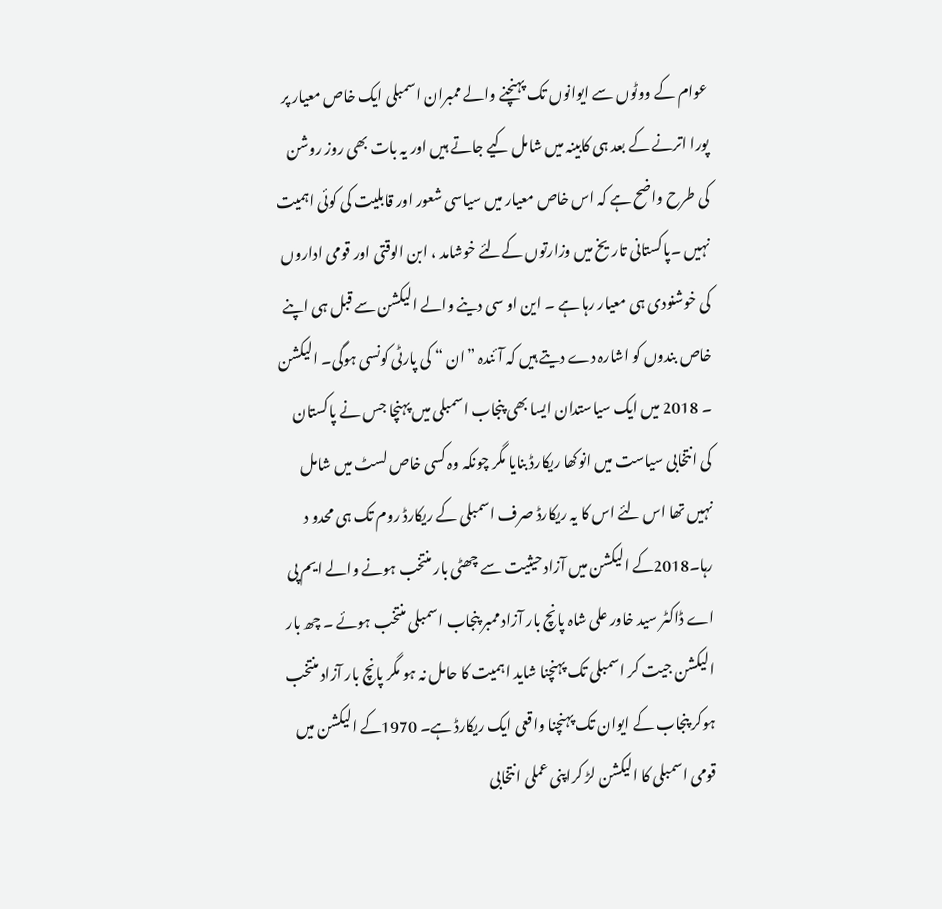عوام کے ووٹوں سے ایوانوں تک پہنچنے والے ممبران اسمبلی ایک خاص معیار پر پورا اترنے کے بعد ہی کابینہ میں شامل کیے جاتے ہیں اور یہ بات بھی روز روشن کی طرح واضح ہے کہ اس خاص معیار میں سیاسی شعور اور قابلیت کی کوئی اہمیت نہیں ۔پاکستانی تاریخ میں وزارتوں کےلئے خوشامد ، ابن الوقتی اور قومی اداروں کی خوشنودی ہی معیار رہا ہے ۔ این او سی دینے والے الیکشن سے قبل ہی اپنے خاص بندوں کو اشارہ دے دیتے ہیں کہ آئندہ ”ان “ کی پارٹی کونسی ہوگی۔ الیکشن ۔ 2018 میں ایک سیاستدان ایسا بھی پنجاب اسمبلی میں پہنچا جس نے پاکستان کی انتخابی سیاست میں انوکھا ریکارڈ بنایا مگر چونکہ وہ کسی خاص لسٹ میں شامل نہیں تھا اس لئے اس کا یہ ریکارڈ صرف اسمبلی کے ریکارڈ روم تک ہی محدو د رہا۔2018کے الیکشن میں آزاد حیثیت سے چھٹی بار منتخب ہونے والے ایم پی اے ڈاکٹر سید خاور علی شاہ پانچ بار آزاد ممبر پنجاب اسمبلی منتخب ہوئے ۔ چھ بار الیکشن جیت کر اسمبلی تک پہنچنا شاید اہمیت کا حامل نہ ہو مگر پانچ بار آزاد منتخب ہوکر پنجاب کے ایوان تک پہنچنا واقعی ایک ریکارڈ ہے۔ 1970کے الیکشن میں قومی اسمبلی کا الیکشن لڑ کراپنی عملی انتخابی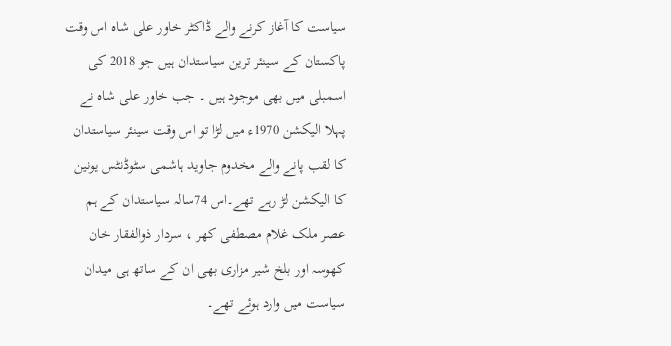سیاست کا آغاز کرنے والے ڈاکٹر خاور علی شاہ اس وقت پاکستان کے سینئر ترین سیاستدان ہیں جو 2018 کی اسمبلی میں بھی موجود ہیں ۔ جب خاور علی شاہ نے پہلا الیکشن 1970ء میں لڑا تو اس وقت سینئر سیاستدان کا لقب پانے والے مخدوم جاوید ہاشمی سٹوڈنٹس یونین کا الیکشن لڑ رہے تھے۔اس 74سالہ سیاستدان کے ہم عصر ملک غلام مصطفی کھر ، سردار ذوالفقار خان کھوسہ اور بلخ شیر مزاری بھی ان کے ساتھ ہی میدان سیاست میں وارد ہوئے تھے۔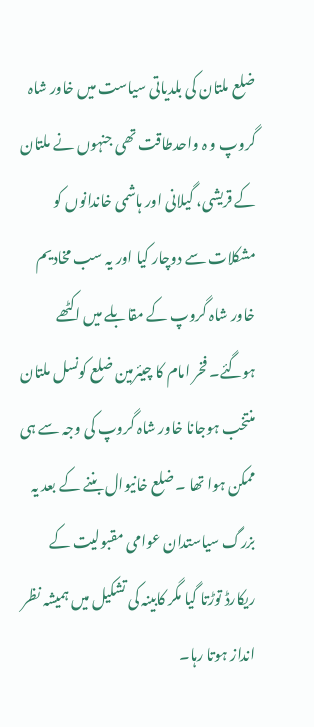ضلع ملتان کی بلدیاتی سیاست میں خاور شاہ گروپ و ہ واحدطاقت تھی جنہوں نے ملتان کے قریشی، گیلانی اور ہاشمی خاندانوں کو مشکلات سے دوچار کیا اور یہ سب مخادیم خاور شاہ گروپ کے مقابلے میں اکٹھے ہوگئے۔ فخر امام کا چیئرمین ضلع کونسل ملتان منتخب ہوجانا خاور شاہ گروپ کی وجہ سے ہی ممکن ہوا تھا ۔ ضلع خانیوال بننے کے بعد یہ بزرگ سیاستدان عوامی مقبولیت کے ریکارڈ توڑتا گیا مگر کابینہ کی تشکیل میں ہمیشہ نظر انداز ہوتا رہا۔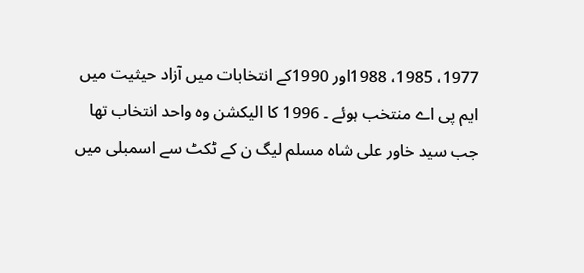1977، 1985، 1988اور 1990کے انتخابات میں آزاد حیثیت میں ایم پی اے منتخب ہوئے ۔ 1996 کا الیکشن وہ واحد انتخاب تھا جب سید خاور علی شاہ مسلم لیگ ن کے ٹکٹ سے اسمبلی میں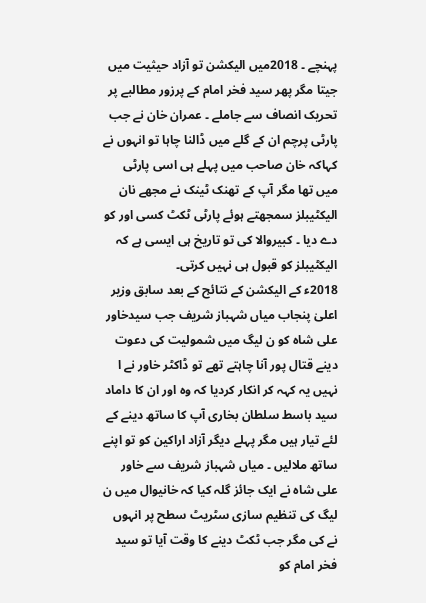پہنچے ۔ 2018میں الیکشن تو آزاد حیثیت میں جیتا مگر پھر سید فخر امام کے پرزور مطالبے پر تحریک انصاف سے جاملے ۔ عمران خان نے جب پارٹی پرچم ان کے گلے میں ڈالنا چاہا تو انہوں نے کہاکہ خان صاحب میں پہلے ہی اسی پارٹی میں تھا مگر آپ کے تھنک ٹینک نے مجھے نان الیکٹیبلز سمجھتے ہوئے پارٹی ٹکٹ کسی اور کو دے دیا ۔ کبیروالا کی تو تاریخ ہی ایسی ہے کہ الیکٹیبلز کو قبول ہی نہیں کرتی۔
2018ء کے الیکشن کے نتائج کے بعد سابق وزیر اعلیٰ پنجاب میاں شہباز شریف جب سیدخاور علی شاہ کو ن لیگ میں شمولیت کی دعوت دینے قتال پور آنا چاہتے تھے تو ڈاکٹر خاور نے ا نہیں یہ کہہ کر انکار کردیا کہ وہ اور ان کا داماد سید باسط سلطان بخاری آپ کا ساتھ دینے کے لئے تیار ہیں مگر پہلے دیگر آزاد اراکین کو تو اپنے ساتھ ملالیں ۔ میاں شہباز شریف سے خاور علی شاہ نے ایک جائز گلہ کیا کہ خانیوال میں ن لیگ کی تنظیم سازی سٹریٹ سطح پر انہوں نے کی مگر جب ٹکٹ دینے کا وقت آیا تو سید فخر امام کو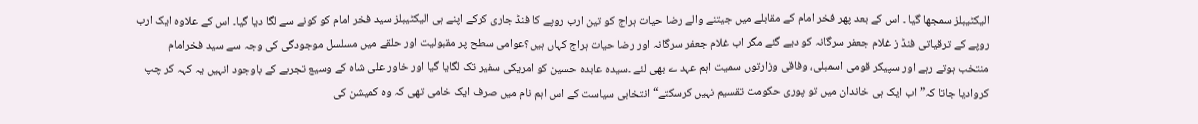الیکٹیبلز سمجھا گیا ۔ اس کے بعد پھر فخر امام کے مقابلے میں جیتنے والے رضا حیات ہراج کو تین ارب روپے کا فنڈ جاری کرکے اپنے ہی الیکٹیبلز سید فخر امام کو کونے سے لگا دیا گیا۔ اس کے علاوہ ایک ارب روپے کے ترقیاتی فنڈ ز غلام جعفر سرگانہ کو دیے گئے مگر اب غلام جعفر سرگانہ اور رضا حیات ہراج کہاں ہیں؟عوامی سطح پر مقبولیت اور حلقے میں مسلسل موجودگی کی وجہ سے سید فخرامام منتخب ہوتے رہے اور سپیکر قومی اسمبلی، وفاقی وزارتوں سمیت اہم عہد ے بھی لئے ۔سیدہ عابدہ حسین کو امریکی سفیر تک لگایا گیا اور خاور علی شاہ کے وسیع تجربے کے باوجود انہیں یہ کہہ کر چپ کروادیا جاتا کہ” اب ایک ہی خاندان میں تو پوری حکومت تقسیم نہیں کرسکتے“ انتخابی سیاست کے اس اہم نام میں صرف ایک خامی تھی کہ وہ کمیشن کی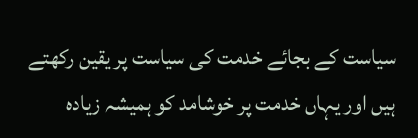سیاست کے بجائے خدمت کی سیاست پر یقین رکھتے ہیں اور یہاں خدمت پر خوشامد کو ہمیشہ زیادہ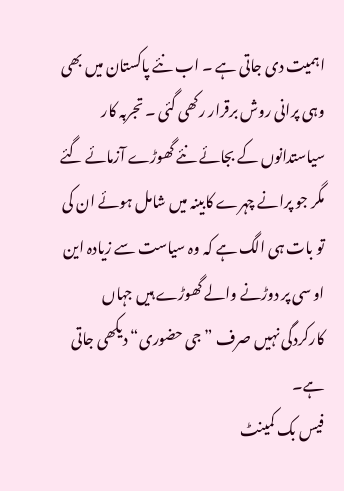اہمیت دی جاتی ہے ۔ اب نئے پاکستان میں بھی وہی پرانی روش برقرار رکھی گئی ۔ تجربہ کار سیاستدانوں کے بجائے نئے گھوڑے آزمائے گئے مگر جو پرانے چہرے کابینہ میں شامل ہوئے ان کی تو بات ہی الگ ہے کہ وہ سیاست سے زیادہ این او سی پر دوڑنے والے گھوڑے ہیں جہاں کارکردگی نہیں صرف ”جی حضوری“ دیکھی جاتی ہے۔
فیس بک کمینٹ